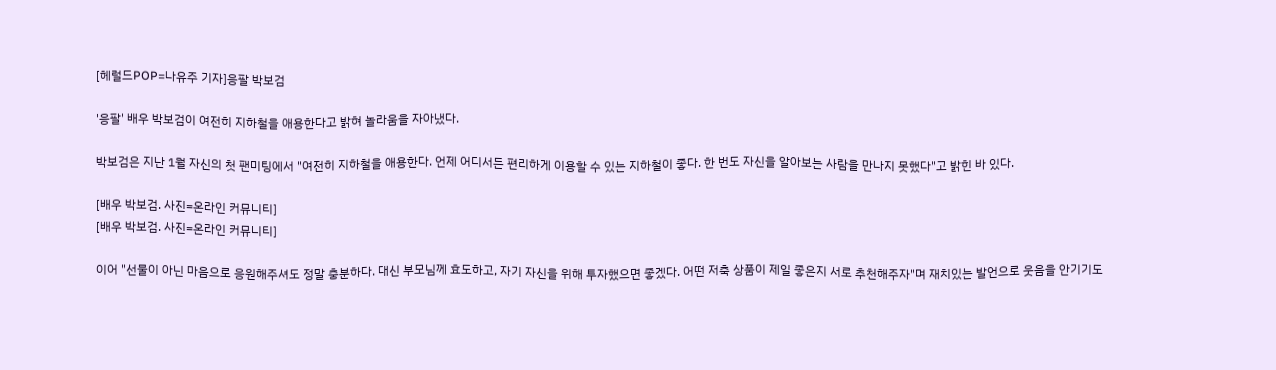[헤럴드POP=나유주 기자]응팔 박보검

'응팔' 배우 박보검이 여전히 지하철을 애용한다고 밝혀 놀라움을 자아냈다.

박보검은 지난 1월 자신의 첫 팬미팅에서 "여전히 지하철을 애용한다. 언제 어디서든 편리하게 이용할 수 있는 지하철이 좋다. 한 번도 자신을 알아보는 사람을 만나지 못했다"고 밝힌 바 있다.

[배우 박보검. 사진=온라인 커뮤니티]
[배우 박보검. 사진=온라인 커뮤니티]

이어 "선물이 아닌 마음으로 응원해주셔도 정말 충분하다. 대신 부모님께 효도하고, 자기 자신을 위해 투자했으면 좋겠다. 어떤 저축 상품이 제일 좋은지 서로 추천해주자"며 재치있는 발언으로 웃음을 안기기도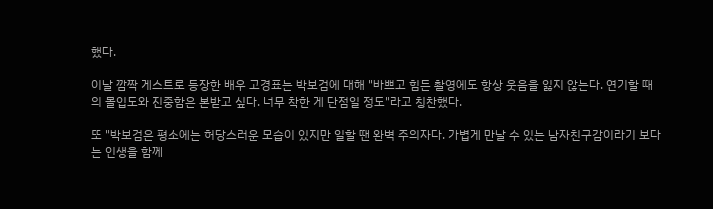했다.

이날 깜짝 게스트로 등장한 배우 고경표는 박보검에 대해 "바쁘고 힘든 촬영에도 항상 웃음을 잃지 않는다. 연기할 때의 몰입도와 진중함은 본받고 싶다. 너무 착한 게 단점일 정도"라고 칭찬했다.

또 "박보검은 평소에는 허당스러운 모습이 있지만 일할 땐 완벽 주의자다. 가볍게 만날 수 있는 남자친구감이라기 보다는 인생을 함께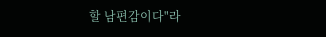할 남편감이다"라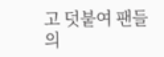고 덧붙여 팬들의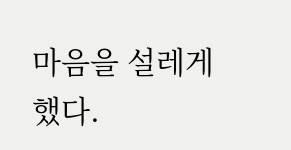마음을 설레게했다.